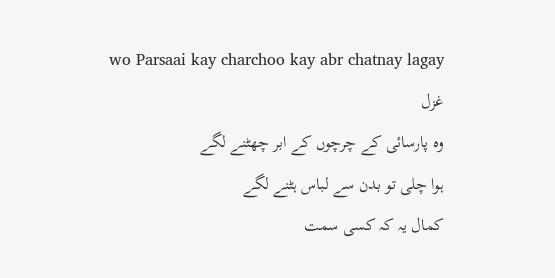wo Parsaai kay charchoo kay abr chatnay lagay
غزل
وہ پارسائی کے چرچوں کے ابر چھٹنے لگے
ہوا چلی تو بدن سے لباس ہٹنے لگے
کمال یہ کہ کسی سمت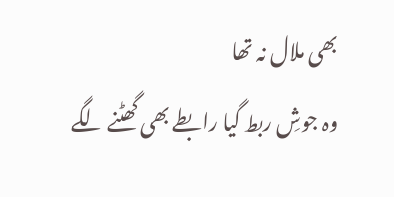بھی ملال نہ تھا
وہ جوشِ ربط گیا رابطے بھی گھٹنے لگے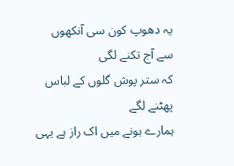یہ دھوپ کون سی آنکھوں سے آج تکنے لگی
کہ ستر پوش گلوں کے لباس پھٹنے لگے
ہمارے ہونے میں اک راز ہے یہی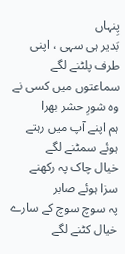پِنہاں
بَدیر ہی سہی ، اپنی طرف پلٹنے لگے
سماعتوں میں کسی نے وہ شورِ حشر بھرا
ہم اپنے آپ میں رہتے ہوئے سمٹنے لگے
خیال چاک پہ رکھنے سزا ہوئے صابر
پہ سوچ سوچ کے سارے خیال کٹنے لگے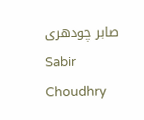صابر چودھری
Sabir Choudhry